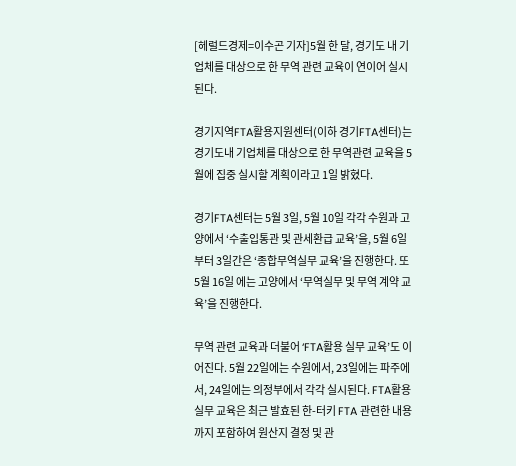[헤럴드경제=이수곤 기자]5월 한 달, 경기도 내 기업체를 대상으로 한 무역 관련 교육이 연이어 실시된다.

경기지역FTA활용지원센터(이하 경기FTA센터)는 경기도내 기업체를 대상으로 한 무역관련 교육을 5월에 집중 실시할 계획이라고 1일 밝혔다.

경기FTA센터는 5월 3일, 5월 10일 각각 수원과 고양에서 ‘수출입통관 및 관세환급 교육’을, 5월 6일부터 3일간은 ‘종합무역실무 교육’을 진행한다. 또 5월 16일 에는 고양에서 ‘무역실무 및 무역 계약 교육’을 진행한다.

무역 관련 교육과 더불어 ‘FTA활용 실무 교육’도 이어진다. 5월 22일에는 수원에서, 23일에는 파주에서, 24일에는 의정부에서 각각 실시된다. FTA활용 실무 교육은 최근 발효된 한-터키 FTA 관련한 내용까지 포함하여 원산지 결정 및 관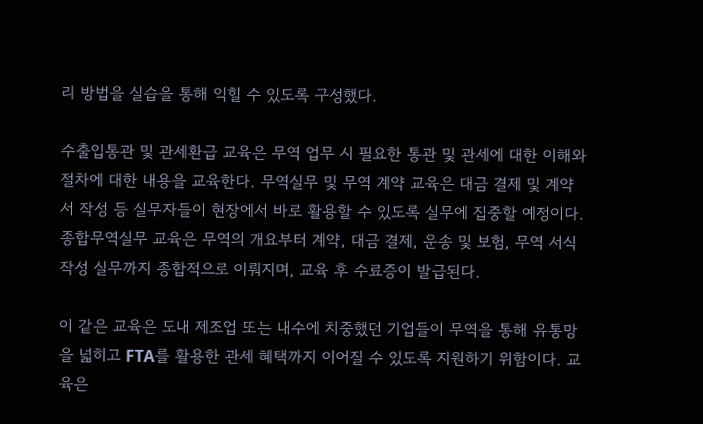리 방법을 실습을 통해 익힐 수 있도록 구성했다.

수출입통관 및 관세환급 교육은 무역 업무 시 필요한 통관 및 관세에 대한 이해와 절차에 대한 내용을 교육한다. 무역실무 및 무역 계약 교육은 대금 결제 및 계약서 작성 등 실무자들이 현장에서 바로 활용할 수 있도록 실무에 집중할 예정이다. 종합무역실무 교육은 무역의 개요부터 계약, 대금 결제, 운송 및 보험, 무역 서식 작성 실무까지 종합적으로 이뤄지며, 교육 후 수료증이 발급된다.

이 같은 교육은 도내 제조업 또는 내수에 치중했던 기업들이 무역을 통해 유통망을 넓히고 FTA를 활용한 관세 혜택까지 이어질 수 있도록 지원하기 위함이다. 교육은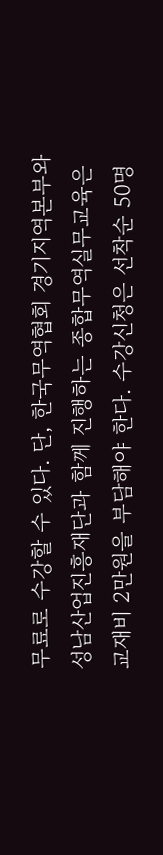무료로 수강할 수 있다. 단, 한국무역협회 경기지역본부와 성남산업진흥재단과 함께 진행하는 종합무역실무교육은 교재비 2만원을 부담해야 한다. 수강신청은 선착순 50명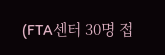(FTA센터 30명 접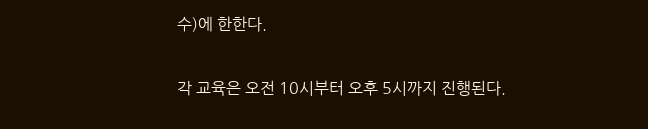수)에 한한다.

각 교육은 오전 10시부터 오후 5시까지 진행된다.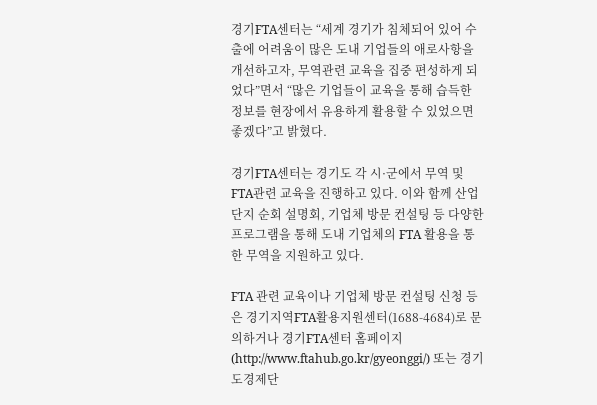경기FTA센터는 “세계 경기가 침체되어 있어 수출에 어려움이 많은 도내 기업들의 애로사항을 개선하고자, 무역관련 교육을 집중 편성하게 되었다”면서 “많은 기업들이 교육을 통해 습득한 정보를 현장에서 유용하게 활용할 수 있었으면 좋겠다”고 밝혔다.

경기FTA센터는 경기도 각 시·군에서 무역 및 FTA관련 교육을 진행하고 있다. 이와 함께 산업단지 순회 설명회, 기업체 방문 컨설팅 등 다양한 프로그램을 통해 도내 기업체의 FTA 활용을 통한 무역을 지원하고 있다.

FTA 관련 교육이나 기업체 방문 컨설팅 신청 등은 경기지역FTA활용지원센터(1688-4684)로 문의하거나 경기FTA센터 홈페이지(http://www.ftahub.go.kr/gyeonggi/) 또는 경기도경제단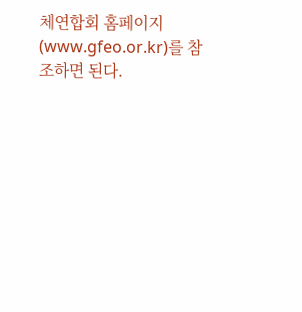체연합회 홈페이지(www.gfeo.or.kr)를 참조하면 된다.